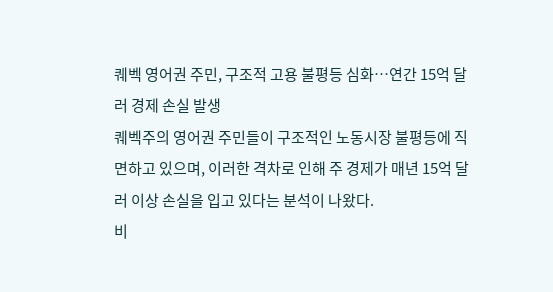퀘벡 영어권 주민, 구조적 고용 불평등 심화…연간 15억 달러 경제 손실 발생
퀘벡주의 영어권 주민들이 구조적인 노동시장 불평등에 직면하고 있으며, 이러한 격차로 인해 주 경제가 매년 15억 달러 이상 손실을 입고 있다는 분석이 나왔다.
비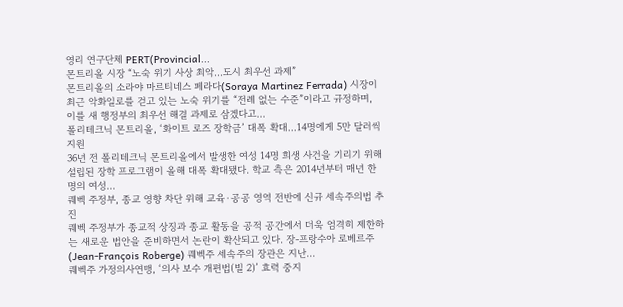영리 연구단체 PERT(Provincial...
몬트리올 시장 “노숙 위기 사상 최악…도시 최우선 과제”
몬트리올의 소라야 마르티네스 페라다(Soraya Martinez Ferrada) 시장이 최근 악화일로를 걷고 있는 노숙 위기를 “전례 없는 수준”이라고 규정하며, 이를 새 행정부의 최우선 해결 과제로 삼겠다고...
폴리테크닉 몬트리올, ‘화이트 로즈 장학금’ 대폭 확대…14명에게 5만 달러씩 지원
36년 전 폴리테크닉 몬트리올에서 발생한 여성 14명 희생 사건을 기리기 위해 설립된 장학 프로그램이 올해 대폭 확대됐다. 학교 측은 2014년부터 매년 한 명의 여성...
퀘벡 주정부, 종교 영향 차단 위해 교육·공공 영역 전반에 신규 세속주의법 추진
퀘벡 주정부가 종교적 상징과 종교 활동을 공적 공간에서 더욱 엄격히 제한하는 새로운 법안을 준비하면서 논란이 확산되고 있다. 장-프랑수아 로베르주(Jean-François Roberge) 퀘벡주 세속주의 장관은 지난...
퀘벡주 가정의사연맹, ‘의사 보수 개편법(빌 2)’ 효력 중지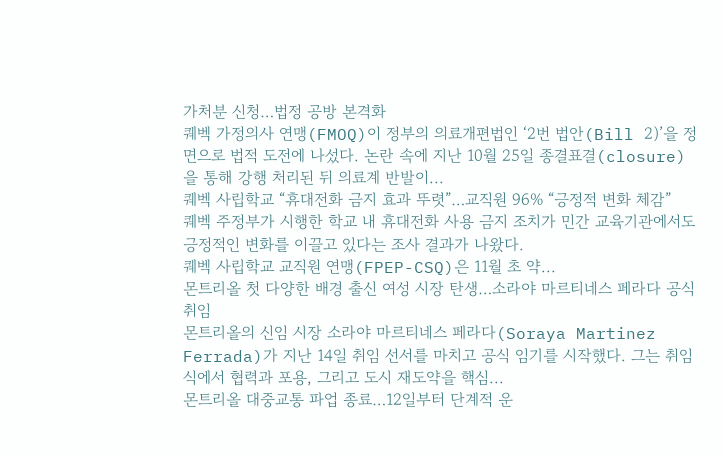가처분 신청…법정 공방 본격화
퀘벡 가정의사 연맹(FMOQ)이 정부의 의료개편법인 ‘2번 법안(Bill 2)’을 정면으로 법적 도전에 나섰다. 논란 속에 지난 10월 25일 종결표결(closure)을 통해 강행 처리된 뒤 의료계 반발이...
퀘벡 사립학교 “휴대전화 금지 효과 뚜렷”…교직원 96% “긍정적 변화 체감”
퀘벡 주정부가 시행한 학교 내 휴대전화 사용 금지 조치가 민간 교육기관에서도 긍정적인 변화를 이끌고 있다는 조사 결과가 나왔다.
퀘벡 사립학교 교직원 연맹(FPEP-CSQ)은 11월 초 약...
몬트리올 첫 다양한 배경 출신 여성 시장 탄생…소라야 마르티네스 페라다 공식 취임
몬트리올의 신임 시장 소라야 마르티네스 페라다(Soraya Martinez Ferrada)가 지난 14일 취임 선서를 마치고 공식 임기를 시작했다. 그는 취임식에서 협력과 포용, 그리고 도시 재도약을 핵심...
몬트리올 대중교통 파업 종료…12일부터 단계적 운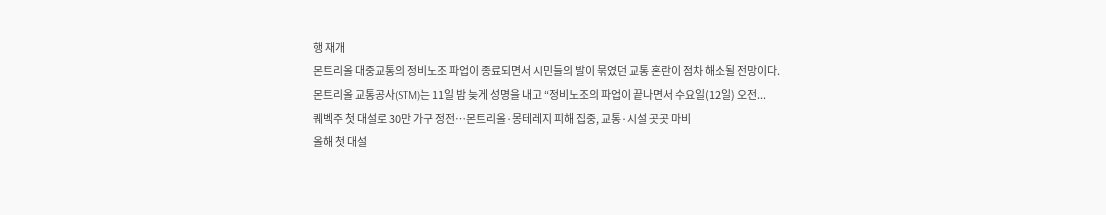행 재개
몬트리올 대중교통의 정비노조 파업이 종료되면서 시민들의 발이 묶였던 교통 혼란이 점차 해소될 전망이다.
몬트리올 교통공사(STM)는 11일 밤 늦게 성명을 내고 “정비노조의 파업이 끝나면서 수요일(12일) 오전...
퀘벡주 첫 대설로 30만 가구 정전…몬트리올·몽테레지 피해 집중, 교통·시설 곳곳 마비
올해 첫 대설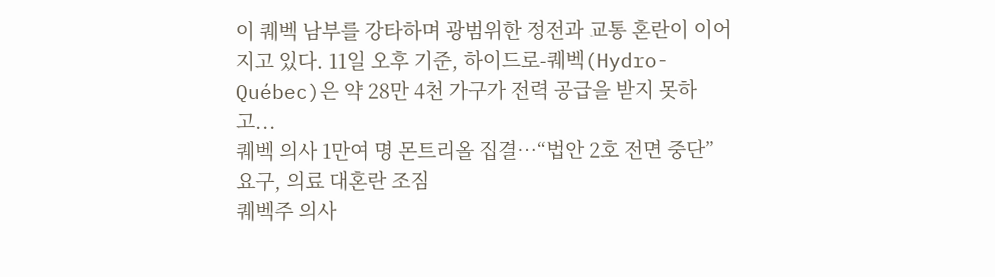이 퀘벡 남부를 강타하며 광범위한 정전과 교통 혼란이 이어지고 있다. 11일 오후 기준, 하이드로-퀘벡(Hydro-Québec)은 약 28만 4천 가구가 전력 공급을 받지 못하고...
퀘벡 의사 1만여 명 몬트리올 집결…“법안 2호 전면 중단” 요구, 의료 대혼란 조짐
퀘벡주 의사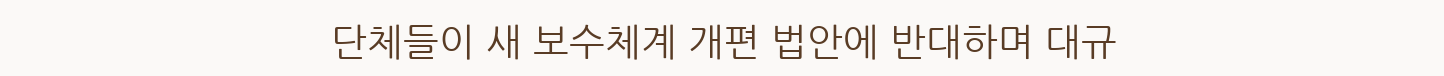단체들이 새 보수체계 개편 법안에 반대하며 대규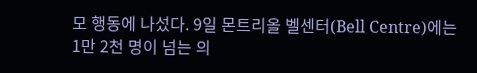모 행동에 나섰다. 9일 몬트리올 벨센터(Bell Centre)에는 1만 2천 명이 넘는 의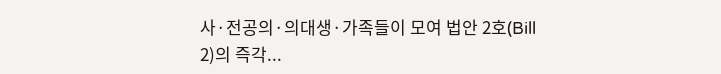사·전공의·의대생·가족들이 모여 법안 2호(Bill 2)의 즉각...